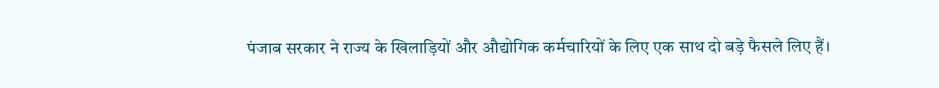पंजाब सरकार ने राज्य के खिलाड़ियों और औद्योगिक कर्मचारियों के लिए एक साथ दो बड़े फैसले लिए हैं।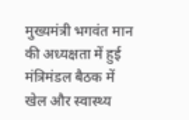मुख्यमंत्री भगवंत मान की अध्यक्षता में हुई मंत्रिमंडल बैठक में खेल और स्वास्थ्य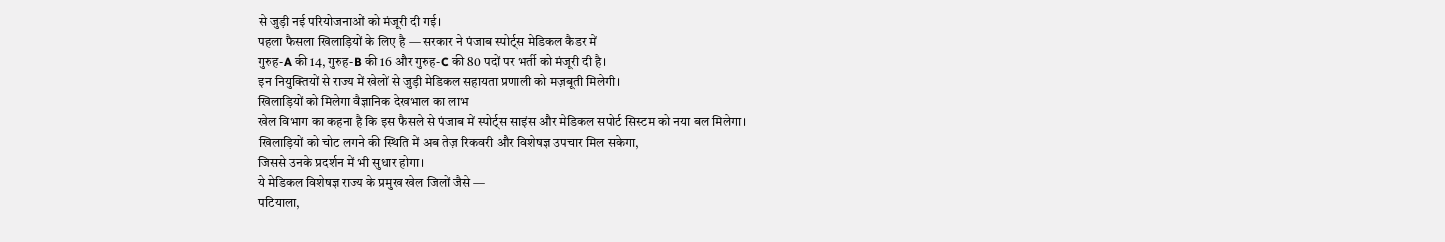से जुड़ी नई परियोजनाओं को मंजूरी दी गई।
पहला फैसला खिलाड़ियों के लिए है — सरकार ने पंजाब स्पोर्ट्स मेडिकल कैडर में
गुरुह-A की 14, गुरुह-B की 16 और गुरुह-C की 80 पदों पर भर्ती को मंजूरी दी है।
इन नियुक्तियों से राज्य में खेलों से जुड़ी मेडिकल सहायता प्रणाली को मज़बूती मिलेगी।
खिलाड़ियों को मिलेगा वैज्ञानिक देखभाल का लाभ
खेल विभाग का कहना है कि इस फैसले से पंजाब में स्पोर्ट्स साइंस और मेडिकल सपोर्ट सिस्टम को नया बल मिलेगा।
खिलाड़ियों को चोट लगने की स्थिति में अब तेज़ रिकवरी और विशेषज्ञ उपचार मिल सकेगा,
जिससे उनके प्रदर्शन में भी सुधार होगा।
ये मेडिकल विशेषज्ञ राज्य के प्रमुख खेल जिलों जैसे —
पटियाला,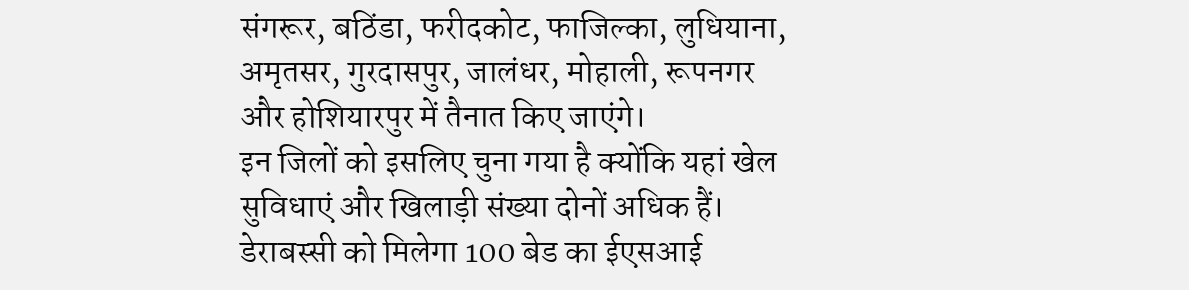संगरूर, बठिंडा, फरीदकोट, फाजिल्का, लुधियाना, अमृतसर, गुरदासपुर, जालंधर, मोहाली, रूपनगर और होशियारपुर में तैनात किए जाएंगे।
इन जिलों को इसलिए चुना गया है क्योंकि यहां खेल सुविधाएं और खिलाड़ी संख्या दोनों अधिक हैं।
डेराबस्सी को मिलेगा 100 बेड का ईएसआई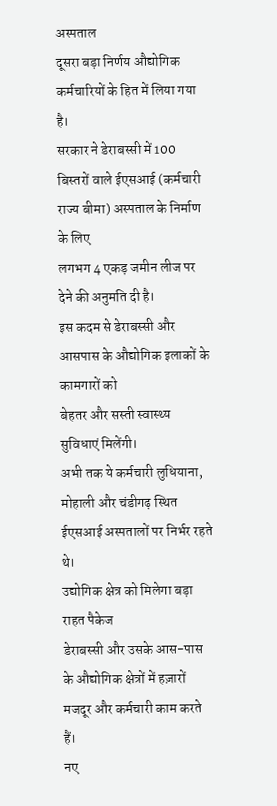अस्पताल
दूसरा बड़ा निर्णय औद्योगिक कर्मचारियों के हित में लिया गया है।
सरकार ने डेराबस्सी में 100 बिस्तरों वाले ईएसआई (कर्मचारी राज्य बीमा) अस्पताल के निर्माण के लिए
लगभग 4 एकड़ जमीन लीज पर देने की अनुमति दी है।
इस कदम से डेराबस्सी और आसपास के औद्योगिक इलाकों के कामगारों को
बेहतर और सस्ती स्वास्थ्य सुविधाएं मिलेंगी।
अभी तक ये कर्मचारी लुधियाना, मोहाली और चंडीगढ़ स्थित ईएसआई अस्पतालों पर निर्भर रहते थे।
उद्योगिक क्षेत्र को मिलेगा बड़ा राहत पैकेज
डेराबस्सी और उसके आस-पास के औद्योगिक क्षेत्रों में हज़ारों मजदूर और कर्मचारी काम करते हैं।
नए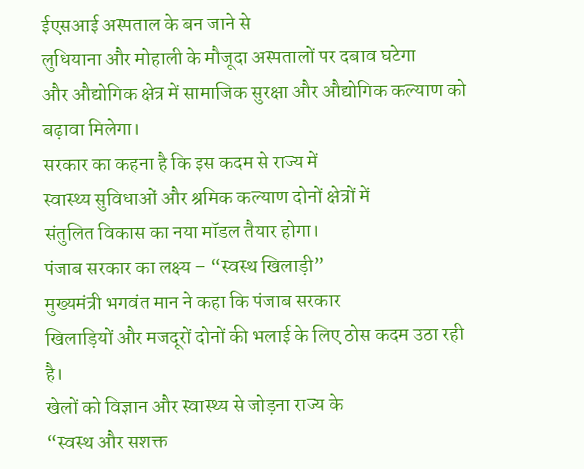ईएसआई अस्पताल के बन जाने से
लुधियाना और मोहाली के मौजूदा अस्पतालों पर दबाव घटेगा
और औद्योगिक क्षेत्र में सामाजिक सुरक्षा और औद्योगिक कल्याण को बढ़ावा मिलेगा।
सरकार का कहना है कि इस कदम से राज्य में
स्वास्थ्य सुविधाओं और श्रमिक कल्याण दोनों क्षेत्रों में
संतुलित विकास का नया मॉडल तैयार होगा।
पंजाब सरकार का लक्ष्य – “स्वस्थ खिलाड़ी”
मुख्यमंत्री भगवंत मान ने कहा कि पंजाब सरकार
खिलाड़ियों और मजदूरों दोनों की भलाई के लिए ठोस कदम उठा रही है।
खेलों को विज्ञान और स्वास्थ्य से जोड़ना राज्य के
“स्वस्थ और सशक्त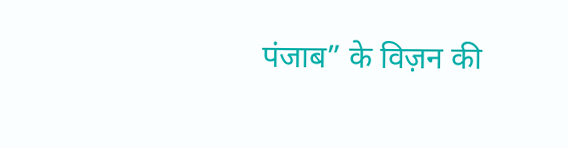पंजाब” के विज़न की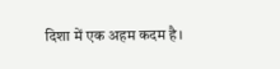दिशा में एक अहम कदम है।